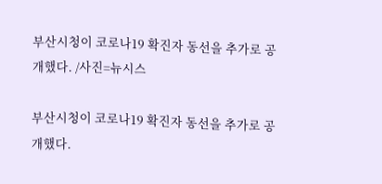부산시청이 코로나19 확진자 동선을 추가로 공개했다. /사진=뉴시스

부산시청이 코로나19 확진자 동선을 추가로 공개했다.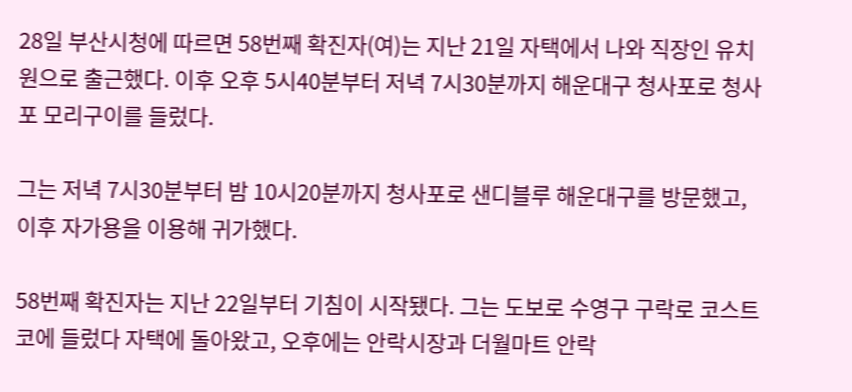28일 부산시청에 따르면 58번째 확진자(여)는 지난 21일 자택에서 나와 직장인 유치원으로 출근했다. 이후 오후 5시40분부터 저녁 7시30분까지 해운대구 청사포로 청사포 모리구이를 들렀다.

그는 저녁 7시30분부터 밤 10시20분까지 청사포로 샌디블루 해운대구를 방문했고, 이후 자가용을 이용해 귀가했다.

58번째 확진자는 지난 22일부터 기침이 시작됐다. 그는 도보로 수영구 구락로 코스트코에 들렀다 자택에 돌아왔고, 오후에는 안락시장과 더월마트 안락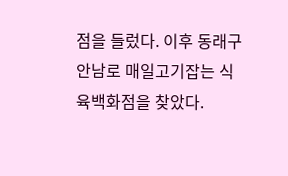점을 들렀다. 이후 동래구 안남로 매일고기잡는 식육백화점을 찾았다.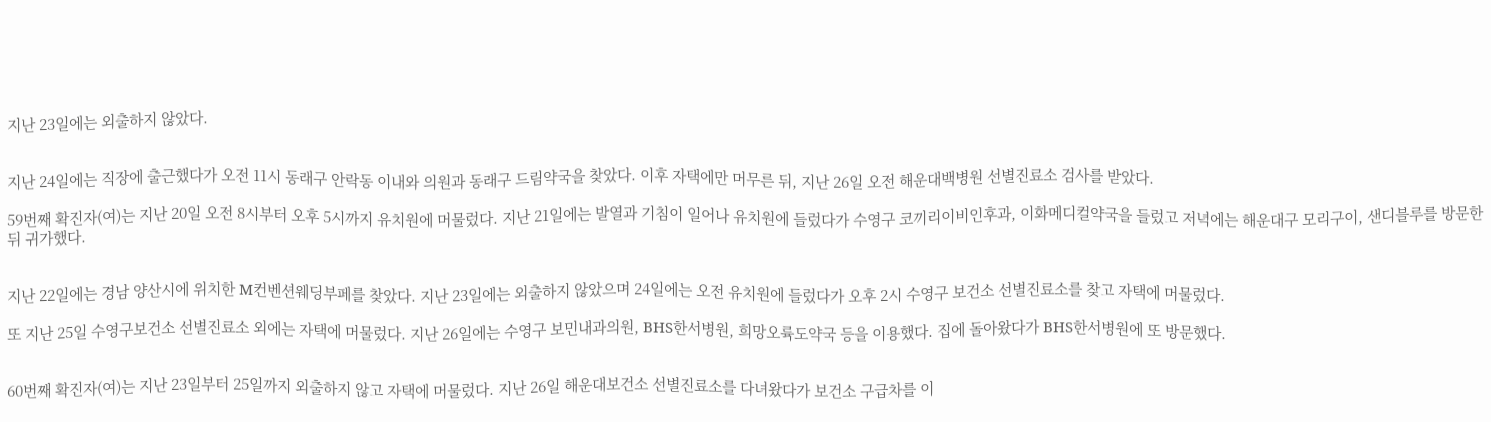지난 23일에는 외출하지 않았다.


지난 24일에는 직장에 출근했다가 오전 11시 동래구 안락동 이내와 의원과 동래구 드림약국을 찾았다. 이후 자택에만 머무른 뒤, 지난 26일 오전 해운대백병원 선별진료소 검사를 받았다.

59번째 확진자(여)는 지난 20일 오전 8시부터 오후 5시까지 유치원에 머물렀다. 지난 21일에는 발열과 기침이 일어나 유치원에 들렀다가 수영구 코끼리이비인후과, 이화메디컬약국을 들렀고 저녁에는 해운대구 모리구이, 샌디블루를 방문한 뒤 귀가했다.


지난 22일에는 경남 양산시에 위치한 M컨벤션웨딩부페를 찾았다. 지난 23일에는 외출하지 않았으며 24일에는 오전 유치원에 들렀다가 오후 2시 수영구 보건소 선별진료소를 찾고 자택에 머물렀다.

또 지난 25일 수영구보건소 선별진료소 외에는 자택에 머물렀다. 지난 26일에는 수영구 보민내과의원, BHS한서병원, 희망오륙도약국 등을 이용했다. 집에 돌아왔다가 BHS한서병원에 또 방문했다.


60번째 확진자(여)는 지난 23일부터 25일까지 외출하지 않고 자택에 머물렀다. 지난 26일 해운대보건소 선별진료소를 다녀왔다가 보건소 구급차를 이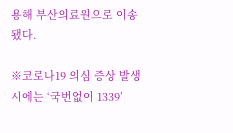용해 부산의료원으로 이송됐다.

※코로나19 의심 증상 발생시에는 ‘국번없이 1339’